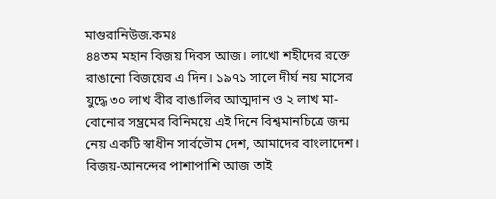মাগুরানিউজ.কমঃ
৪৪তম মহান বিজয় দিবস আজ। লাখো শহীদের রক্তে রাঙানো বিজয়ের এ দিন। ১৯৭১ সালে দীর্ঘ নয় মাসের যুদ্ধে ৩০ লাখ বীর বাঙালির আত্মদান ও ২ লাখ মা-বোনোর সম্ভ্রমের বিনিময়ে এই দিনে বিশ্বমানচিত্রে জন্ম নেয় একটি স্বাধীন সার্বভৌম দেশ, আমাদের বাংলাদেশ। বিজয়-আনন্দের পাশাপাশি আজ তাই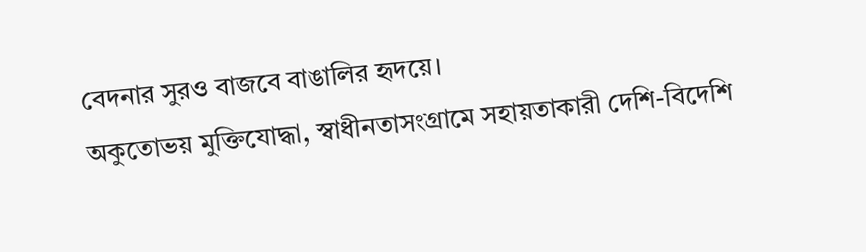বেদনার সুরও বাজবে বাঙালির হৃদয়ে।
অকুতোভয় মুক্তিযোদ্ধা, স্বাধীনতাসংগ্রামে সহায়তাকারী দেশি-বিদেশি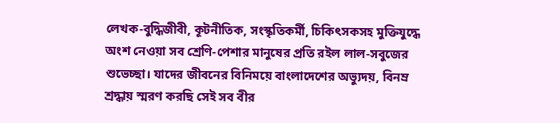লেখক-বুদ্ধিজীবী, কূটনীতিক, সংস্কৃতিকর্মী, চিকিৎসকসহ মুক্তিযুদ্ধে অংশ নেওয়া সব শ্রেণি-পেশার মানুষের প্রতি রইল লাল-সবুজের শুভেচ্ছা। যাদের জীবনের বিনিময়ে বাংলাদেশের অভ্যুদয়, বিনম্র শ্রদ্ধায় স্মরণ করছি সেই সব বীর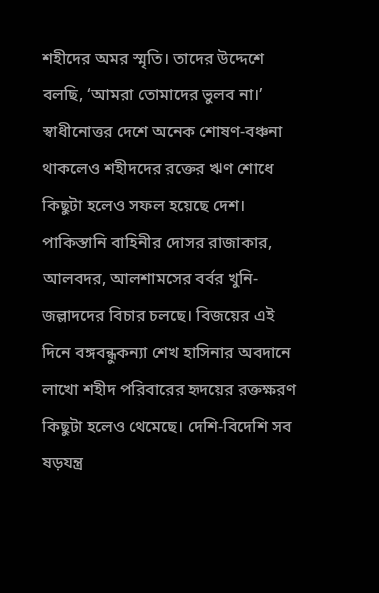শহীদের অমর স্মৃতি। তাদের উদ্দেশে বলছি, ‘আমরা তোমাদের ভুলব না।’
স্বাধীনোত্তর দেশে অনেক শোষণ-বঞ্চনা থাকলেও শহীদদের রক্তের ঋণ শোধে কিছুটা হলেও সফল হয়েছে দেশ। পাকিস্তানি বাহিনীর দোসর রাজাকার, আলবদর, আলশামসের বর্বর খুনি-জল্লাদদের বিচার চলছে। বিজয়ের এই দিনে বঙ্গবন্ধুকন্যা শেখ হাসিনার অবদানে লাখো শহীদ পরিবারের হৃদয়ের রক্তক্ষরণ কিছুটা হলেও থেমেছে। দেশি-বিদেশি সব ষড়যন্ত্র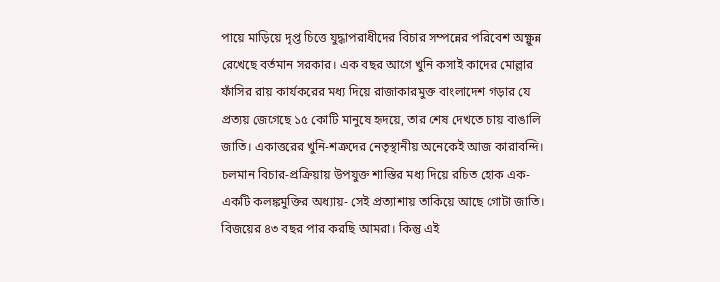পায়ে মাড়িয়ে দৃপ্ত চিত্তে যুদ্ধাপরাধীদের বিচার সম্পন্নের পরিবেশ অক্ষ্ণুন্ন রেখেছে বর্তমান সরকার। এক বছর আগে খুনি কসাই কাদের মোল্লার ফাঁসির রায় কার্যকরের মধ্য দিয়ে রাজাকারমুক্ত বাংলাদেশ গড়ার যে প্রত্যয় জেগেছে ১৫ কোটি মানুষে হৃদয়ে, তার শেষ দেখতে চায় বাঙালি জাতি। একাত্তরের খুনি-শত্রুদের নেতৃস্থানীয় অনেকেই আজ কারাবন্দি। চলমান বিচার-প্রক্রিয়ায় উপযুক্ত শাস্তির মধ্য দিয়ে রচিত হোক এক-একটি কলঙ্কমুক্তির অধ্যায়- সেই প্রত্যাশায় তাকিয়ে আছে গোটা জাতি।
বিজয়ের ৪৩ বছর পার করছি আমরা। কিন্তু এই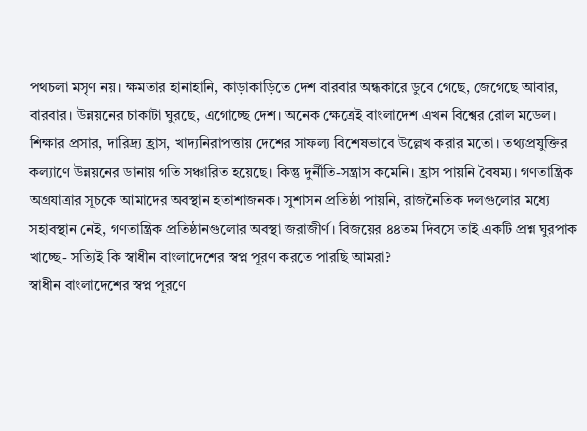পথচলা মসৃণ নয়। ক্ষমতার হানাহানি, কাড়াকাড়িতে দেশ বারবার অন্ধকারে ডুবে গেছে, জেগেছে আবার, বারবার। উন্নয়নের চাকাটা ঘুরছে, এগোচ্ছে দেশ। অনেক ক্ষেত্রেই বাংলাদেশ এখন বিশ্বের রোল মডেল। শিক্ষার প্রসার, দারিদ্র্য হ্রাস, খাদ্যনিরাপত্তায় দেশের সাফল্য বিশেষভাবে উল্লেখ করার মতো। তথ্যপ্রযুক্তির কল্যাণে উন্নয়নের ডানায় গতি সঞ্চারিত হয়েছে। কিন্তু দুর্নীতি-সন্ত্রাস কমেনি। হ্রাস পায়নি বৈষম্য। গণতান্ত্রিক অগ্রযাত্রার সূচকে আমাদের অবস্থান হতাশাজনক। সুশাসন প্রতিষ্ঠা পায়নি, রাজনৈতিক দলগুলোর মধ্যে সহাবস্থান নেই, গণতান্ত্রিক প্রতিষ্ঠানগুলোর অবস্থা জরাজীর্ণ। বিজয়ের ৪৪তম দিবসে তাই একটি প্রশ্ন ঘুরপাক খাচ্ছে- সত্যিই কি স্বাধীন বাংলাদেশের স্বপ্ন পূরণ করতে পারছি আমরা?
স্বাধীন বাংলাদেশের স্বপ্ন পূরণে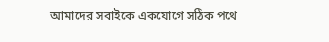আমাদের সবাইকে একযোগে সঠিক পথে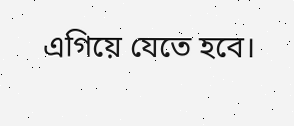এগিয়ে যেতে হবে।